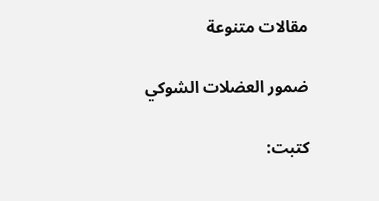مقالات متنوعة

ضمور العضلات الشوكي

كتبت: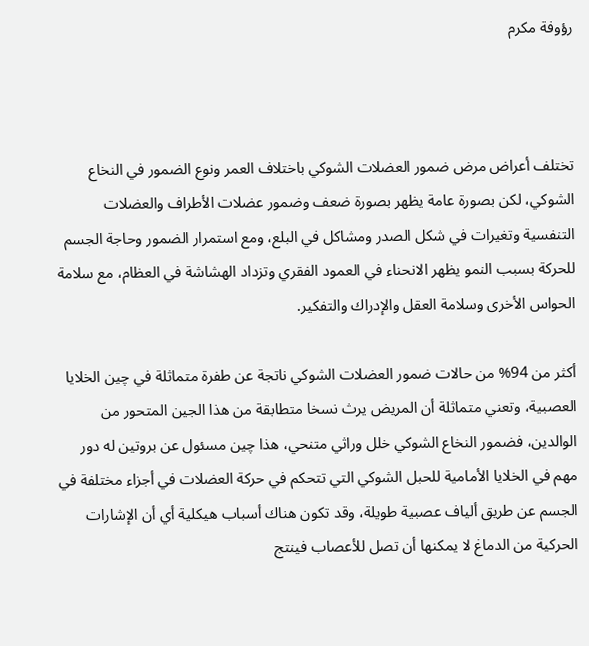رؤوفة مكرم



تختلف أعراض مرض ضمور العضلات الشوكي باختلاف العمر ونوع الضمور في النخاع الشوكي، لكن بصورة عامة يظهر بصورة ضعف وضمور عضلات الأطراف والعضلات التنفسية وتغيرات في شكل الصدر ومشاكل في البلع، ومع استمرار الضمور وحاجة الجسم للحركة بسبب النمو يظهر الانحناء في العمود الفقري وتزداد الهشاشة في العظام، مع سلامة الحواس الأخرى وسلامة العقل والإدراك والتفكير.

أكثر من 94% من حالات ضمور العضلات الشوكي ناتجة عن طفرة متماثلة في چين الخلايا العصبية، وتعني متماثلة أن المريض يرث نسخا متطابقة من هذا الجين المتحور من الوالدين، فضمور النخاع الشوكي خلل وراثي متنحي، هذا چين مسئول عن بروتين له دور مهم في الخلايا الأمامية للحبل الشوكي التي تتحكم في حركة العضلات في أجزاء مختلفة في الجسم عن طريق ألياف عصبية طويلة، وقد تكون هناك أسباب هيكلية أي أن الإشارات الحركية من الدماغ لا يمكنها أن تصل للأعصاب فينتج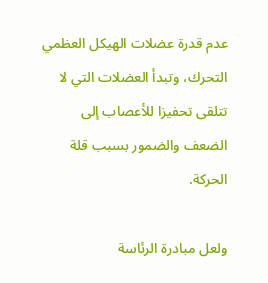عدم قدرة عضلات الهيكل العظمي التحرك، وتبدأ العضلات التي لا تتلقى تحفيزا للأعصاب إلى الضعف والضمور بسبب قلة الحركة.

ولعل مبادرة الرئاسة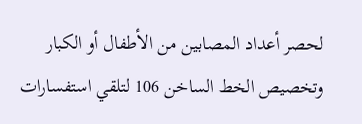لحصر أعداد المصابين من الأطفال أو الكبار وتخصيص الخط الساخن 106 لتلقي استفسارات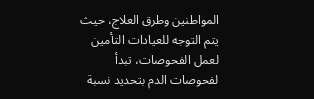المواطنين وطرق العلاج، حيث يتم التوجه للعيادات التأمين لعمل الفحوصات، تبدأ لفحوصات الدم بتحديد نسبة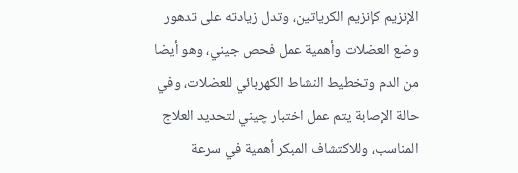الإنزيم كإنزيم الكرياتين، وتدل زيادته على تدهور وضع العضلات وأهمية عمل فحص جيني، وهو أيضا من الدم وتخطيط النشاط الكهربائي للعضلات، وفي حالة الإصابة يتم عمل اختبار چيني لتحديد العلاج المناسب، وللاكتشاف المبكر أهمية في سرعة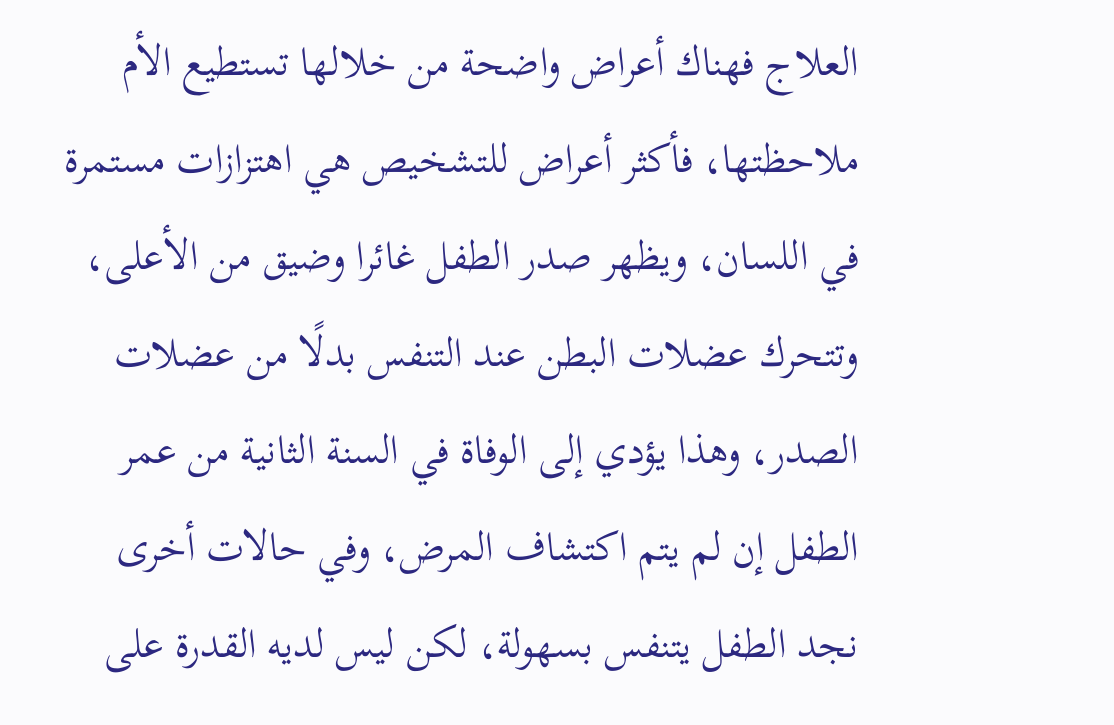العلاج فهناك أعراض واضحة من خلالها تستطيع الأم ملاحظتها، فأكثر أعراض للتشخيص هي اهتزازات مستمرة في اللسان، ويظهر صدر الطفل غائرا وضيق من الأعلى، وتتحرك عضلات البطن عند التنفس بدلًا من عضلات الصدر، وهذا يؤدي إلى الوفاة في السنة الثانية من عمر الطفل إن لم يتم اكتشاف المرض، وفي حالات أخرى نجد الطفل يتنفس بسهولة، لكن ليس لديه القدرة على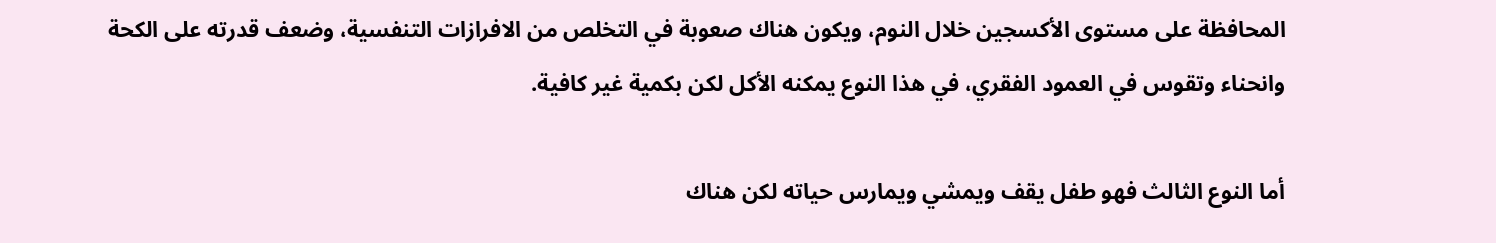المحافظة على مستوى الأكسجين خلال النوم، ويكون هناك صعوبة في التخلص من الافرازات التنفسية، وضعف قدرته على الكحة وانحناء وتقوس في العمود الفقري، في هذا النوع يمكنه الأكل لكن بكمية غير كافية.

أما النوع الثالث فهو طفل يقف ويمشي ويمارس حياته لكن هناك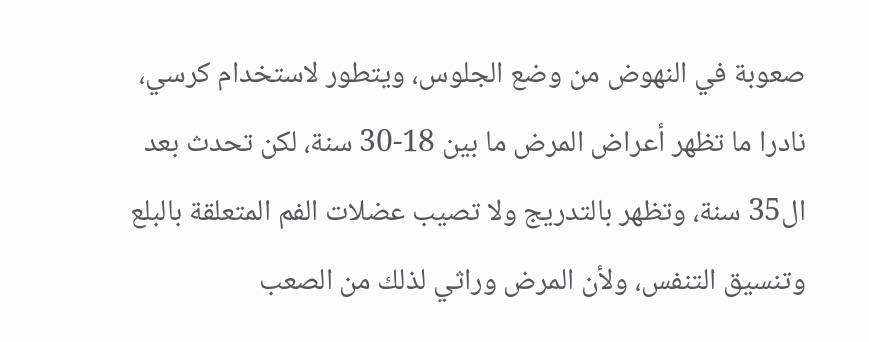صعوبة في النهوض من وضع الجلوس، ويتطور لاستخدام كرسي، نادرا ما تظهر أعراض المرض ما بين 18-30 سنة، لكن تحدث بعد ال35 سنة، وتظهر بالتدريج ولا تصيب عضلات الفم المتعلقة بالبلع وتنسيق التنفس، ولأن المرض وراثي لذلك من الصعب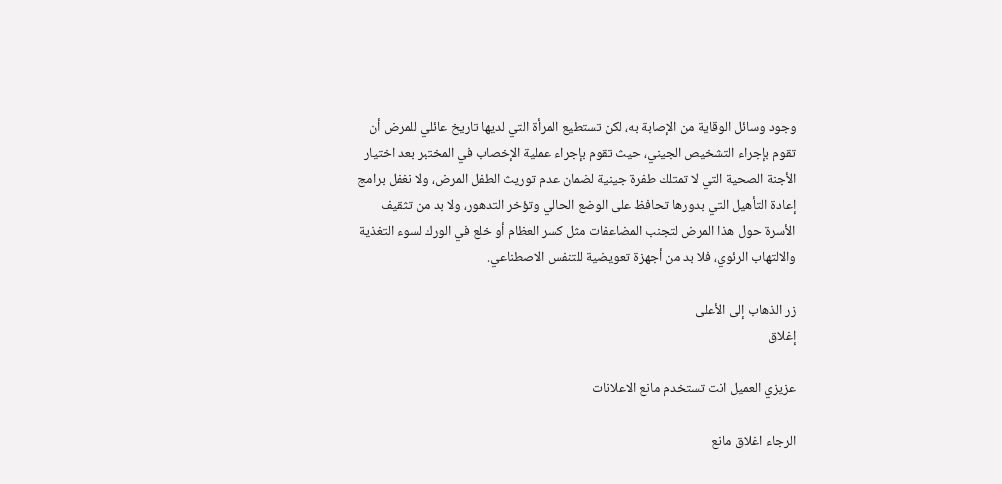وجود وسائل الوقاية من الإصابة به، لكن تستطيع المرأة التي لديها تاريخ عائلي للمرض أن تقوم بإجراء التشخيص الجيني، حيث تقوم بإجراء عملية الإخصاب في المختبر بعد اختيار الأجنة الصحية التي لا تمتلك طفرة جينية لضمان عدم توريث الطفل المرض، ولا نغفل برامج إعادة التأهيل التي بدورها تحافظ على الوضع الحالي وتؤخر التدهور، ولا بد من تثقيف الأسرة حول هذا المرض لتجنب المضاعفات مثل كسر العظام أو خلع في الورك لسوء التغذية والالتهاب الرئوي، فلا بد من أجهزة تعويضية للتنفس الاصطناعي.

زر الذهاب إلى الأعلى
إغلاق

عزيزي العميل انت تستخدم مانع الاعلانات

الرجاء اغلاق مانع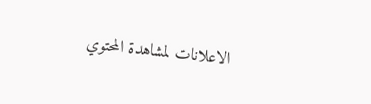الاعلانات لمشاهدة المحتوي